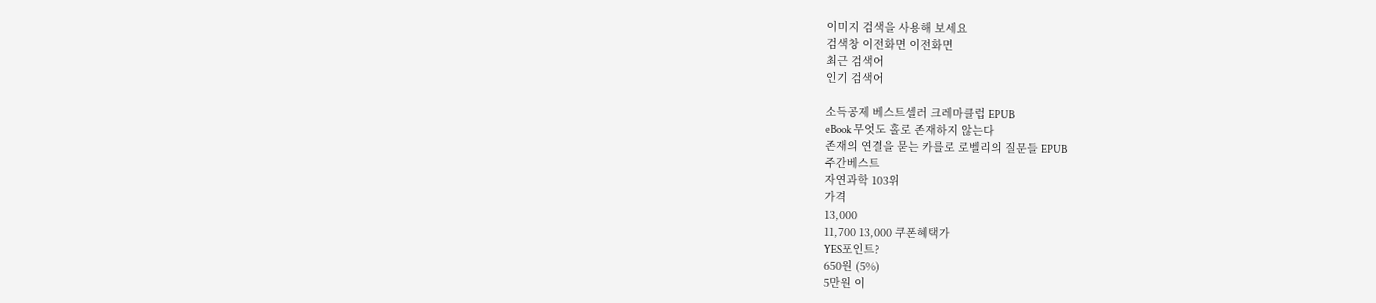이미지 검색을 사용해 보세요
검색창 이전화면 이전화면
최근 검색어
인기 검색어

소득공제 베스트셀러 크레마클럽 EPUB
eBook 무엇도 홀로 존재하지 않는다
존재의 연결을 묻는 카를로 로벨리의 질문들 EPUB
주간베스트
자연과학 103위
가격
13,000
11,700 13,000 쿠폰혜택가
YES포인트?
650원 (5%)
5만원 이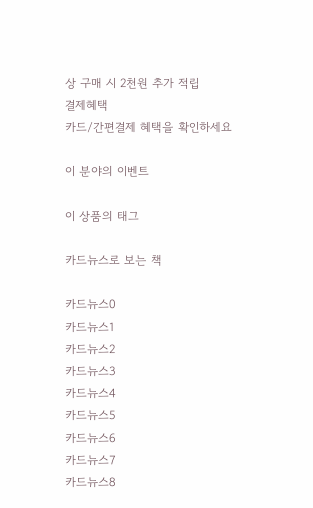상 구매 시 2천원 추가 적립
결제혜택
카드/간편결제 혜택을 확인하세요

이 분야의 이벤트

이 상품의 태그

카드뉴스로 보는 책

카드뉴스0
카드뉴스1
카드뉴스2
카드뉴스3
카드뉴스4
카드뉴스5
카드뉴스6
카드뉴스7
카드뉴스8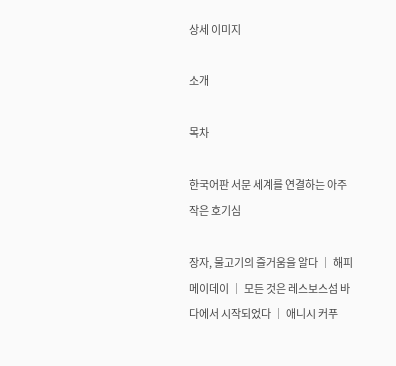상세 이미지

소개

목차

한국어판 서문 세계를 연결하는 아주 작은 호기심

장자, 물고기의 즐거움을 알다 │ 해피 메이데이 │ 모든 것은 레스보스섬 바다에서 시작되었다 │ 애니시 커푸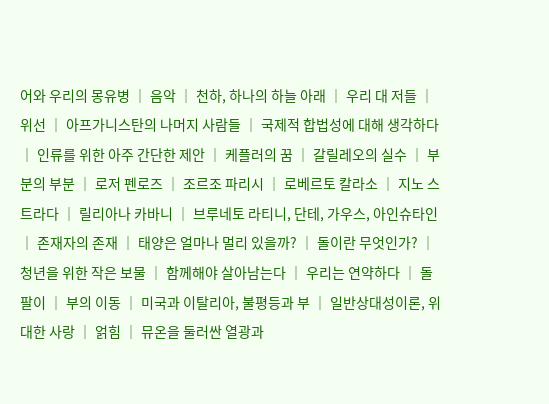어와 우리의 몽유병 │ 음악 │ 천하, 하나의 하늘 아래 │ 우리 대 저들 │ 위선 │ 아프가니스탄의 나머지 사람들 │ 국제적 합법성에 대해 생각하다 │ 인류를 위한 아주 간단한 제안 │ 케플러의 꿈 │ 갈릴레오의 실수 │ 부분의 부분 │ 로저 펜로즈 │ 조르조 파리시 │ 로베르토 칼라소 │ 지노 스트라다 │ 릴리아나 카바니 │ 브루네토 라티니, 단테, 가우스, 아인슈타인 │ 존재자의 존재 │ 태양은 얼마나 멀리 있을까? │ 돌이란 무엇인가? │ 청년을 위한 작은 보물 │ 함께해야 살아남는다 │ 우리는 연약하다 │ 돌팔이 │ 부의 이동 │ 미국과 이탈리아, 불평등과 부 │ 일반상대성이론, 위대한 사랑 │ 얽힘 │ 뮤온을 둘러싼 열광과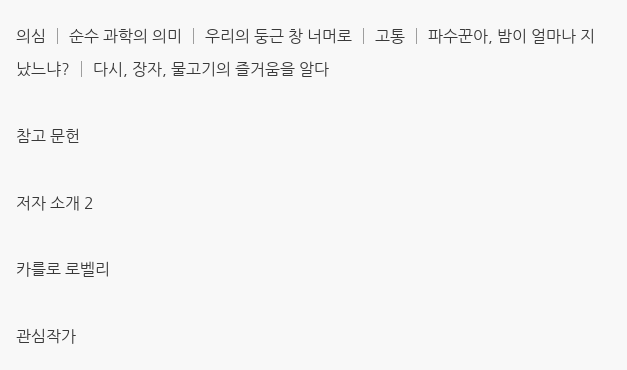의심 │ 순수 과학의 의미 │ 우리의 둥근 창 너머로 │ 고통 │ 파수꾼아, 밤이 얼마나 지났느냐? │ 다시, 장자, 물고기의 즐거움을 알다

참고 문헌

저자 소개 2

카를로 로벨리

관심작가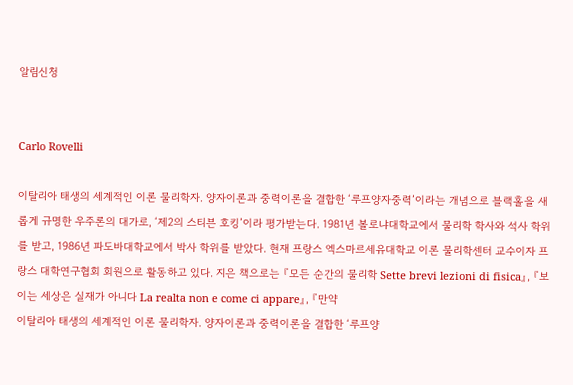알림신청


Carlo Rovelli

이탈리아 태생의 세계적인 이론 물리학자. 양자이론과 중력이론을 결합한 ‘루프양자중력’이라는 개념으로 블랙홀을 새롭게 규명한 우주론의 대가로, ‘제2의 스티븐 호킹’이라 평가받는다. 1981년 볼로냐대학교에서 물리학 학사와 석사 학위를 받고, 1986년 파도바대학교에서 박사 학위를 받았다. 현재 프랑스 엑스마르세유대학교 이론 물리학센터 교수이자 프랑스 대학연구협회 회원으로 활동하고 있다. 지은 책으로는 『모든 순간의 물리학 Sette brevi lezioni di fisica』, 『보이는 세상은 실재가 아니다 La realta non e come ci appare』, 『만약
이탈리아 태생의 세계적인 이론 물리학자. 양자이론과 중력이론을 결합한 ‘루프양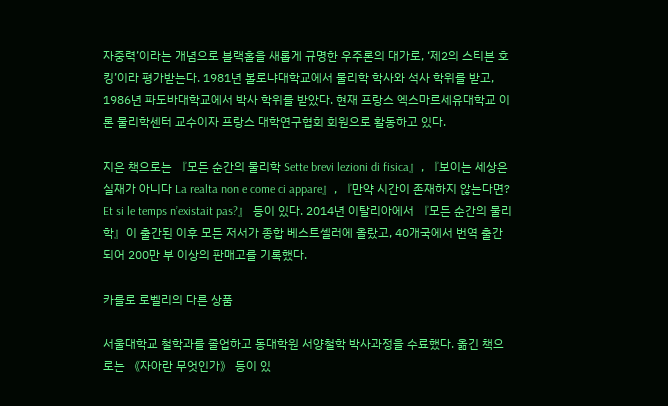자중력’이라는 개념으로 블랙홀을 새롭게 규명한 우주론의 대가로, ‘제2의 스티븐 호킹’이라 평가받는다. 1981년 볼로냐대학교에서 물리학 학사와 석사 학위를 받고, 1986년 파도바대학교에서 박사 학위를 받았다. 현재 프랑스 엑스마르세유대학교 이론 물리학센터 교수이자 프랑스 대학연구협회 회원으로 활동하고 있다.

지은 책으로는 『모든 순간의 물리학 Sette brevi lezioni di fisica』, 『보이는 세상은 실재가 아니다 La realta non e come ci appare』, 『만약 시간이 존재하지 않는다면? Et si le temps n’existait pas?』 등이 있다. 2014년 이탈리아에서 『모든 순간의 물리학』이 출간된 이후 모든 저서가 종합 베스트셀러에 올랐고, 40개국에서 번역 출간되어 200만 부 이상의 판매고를 기록했다.

카를로 로벨리의 다른 상품

서울대학교 철학과를 졸업하고 동대학원 서양철학 박사과정을 수료했다. 옮긴 책으로는 《자아란 무엇인가》 등이 있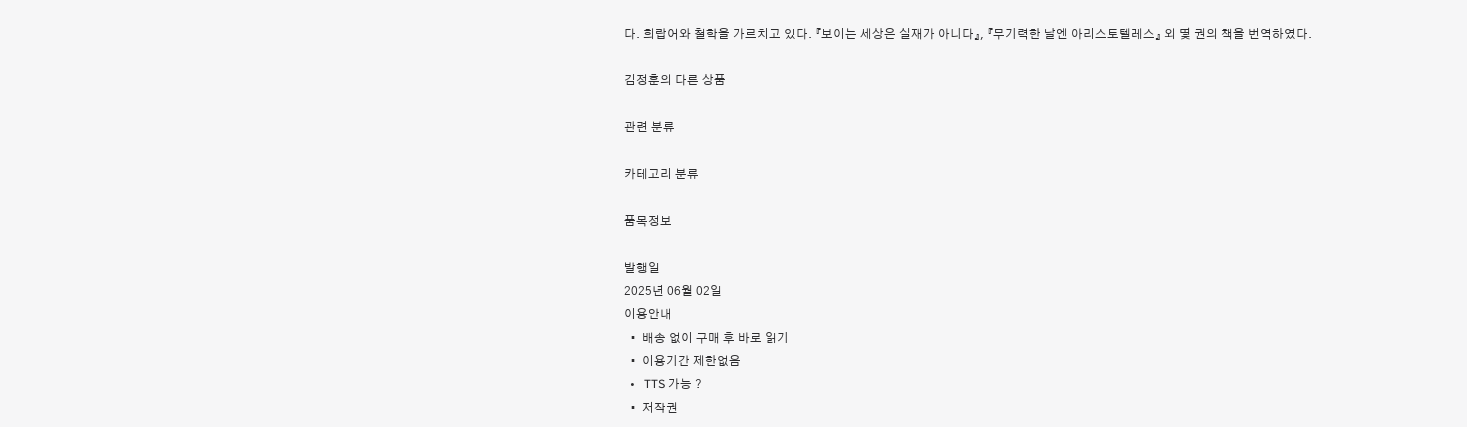다. 희랍어와 철학을 가르치고 있다. 『보이는 세상은 실재가 아니다』, 『무기력한 날엔 아리스토텔레스』 외 몇 권의 책을 번역하였다.

김정훈의 다른 상품

관련 분류

카테고리 분류

품목정보

발행일
2025년 06월 02일
이용안내
  •  배송 없이 구매 후 바로 읽기
  •  이용기간 제한없음
  •   TTS 가능 ?
  •  저작권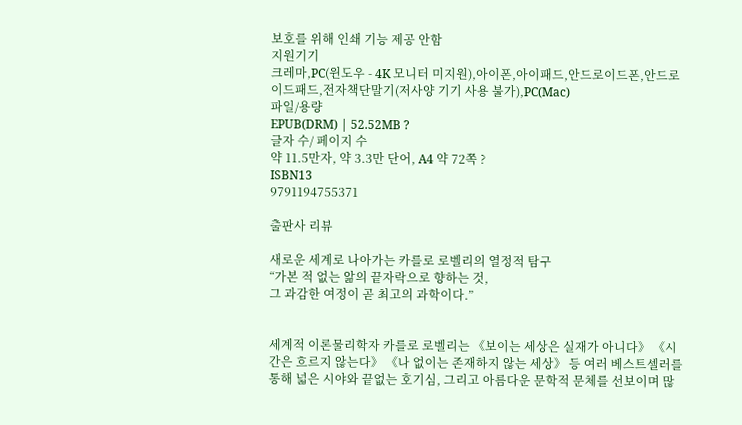보호를 위해 인쇄 기능 제공 안함
지원기기
크레마,PC(윈도우 - 4K 모니터 미지원),아이폰,아이패드,안드로이드폰,안드로이드패드,전자책단말기(저사양 기기 사용 불가),PC(Mac)
파일/용량
EPUB(DRM) | 52.52MB ?
글자 수/ 페이지 수
약 11.5만자, 약 3.3만 단어, A4 약 72쪽 ?
ISBN13
9791194755371

출판사 리뷰

새로운 세계로 나아가는 카를로 로벨리의 열정적 탐구
“가본 적 없는 앎의 끝자락으로 향하는 것,
그 과감한 여정이 곧 최고의 과학이다.”


세계적 이론물리학자 카를로 로벨리는 《보이는 세상은 실재가 아니다》 《시간은 흐르지 않는다》 《나 없이는 존재하지 않는 세상》 등 여러 베스트셀러를 통해 넓은 시야와 끝없는 호기심, 그리고 아름다운 문학적 문체를 선보이며 많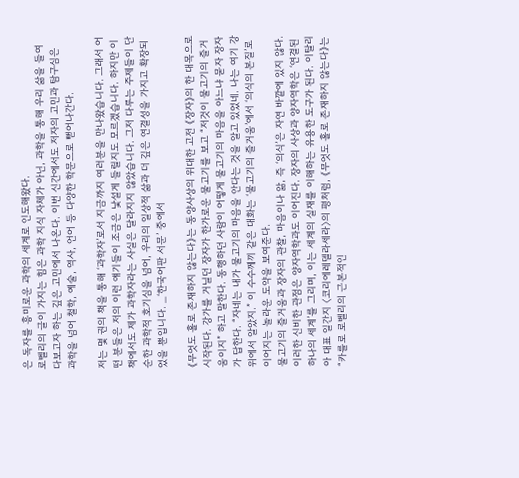은 독자를 흥미로운 과학의 세계로 인도해왔다.
로벨리의 글이 가지는 힘은 과학 지식 자체가 아닌, 과학을 통해 우리 삶을 들여다보고자 하는 깊은 고민에서 나온다. 이번 신간에서도 저자의 고민과 탐구심은 과학을 넘어 철학, 예술, 역사, 언어 등 다양한 학문으로 뻗어나간다.

저는 몇 권의 책을 통해 ‘과학자’로서 지금까지 여러분을 만나왔습니다. 그래서 어떤 분들은 저의 이런 얘기들이 조금은 낯설게 들릴지도 모르겠습니다. 하지만 이 책에서도 제가 과학자라는 사실은 달라지지 않았습니다. 그저 다루는 주제들이 단순한 과학적 호기심을 넘어, 우리의 일상적 삶과 더 깊은 연결성을 가지고 확장되었을 뿐입니다. _‘한국어판 서문’ 중에서

《무엇도 홀로 존재하지 않는다》는 동양사상의 위대한 고전 《장자》의 한 대목으로 시작된다. 강가를 거닐던 장자가 한가로운 물고기를 보고 “저것이 물고기의 즐거움이지” 하고 말한다. 동행하던 사람이 어떻게 물고기의 마음을 아느냐 묻자 장자가 답한다. “자네는 내가 물고기의 마음을 안다는 것을 알고 있었네. 나는 여기 강 위에서 알았지.” 이 수수께끼 같은 대화는 ‘물고기의 즐거움’에서 ‘의식의 본질’로 이어지는 놀라운 도약을 보여준다.
물고기의 즐거움과 장자의 관찰, 마음이나 앎, 즉 ‘의식’은 자연 바깥에 있지 않다. 이러한 신비한 관점은 양자역학과도 이어진다. 장자의 사상과 양자역학은 ‘연결된 하나의 세계’를 그리며, 이는 세계의 실재를 이해하는 유용한 도구가 된다. 이탈리아 대표 일간지 〈코리에레델라세라〉의 평처럼, 《무엇도 홀로 존재하지 않는다》는 “카를로 로벨리의 근본적인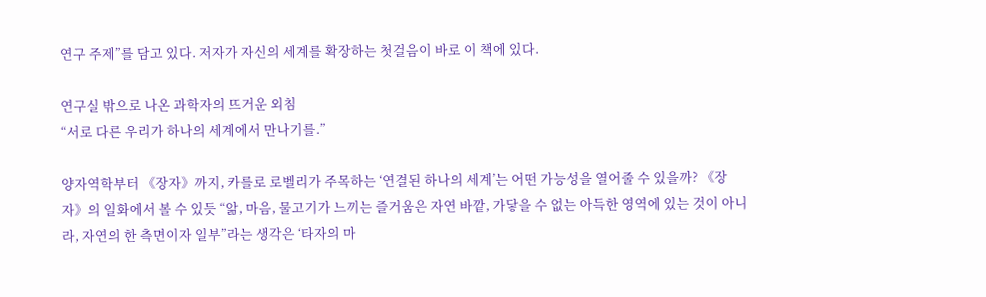연구 주제”를 담고 있다. 저자가 자신의 세계를 확장하는 첫걸음이 바로 이 책에 있다.

연구실 밖으로 나온 과학자의 뜨거운 외침
“서로 다른 우리가 하나의 세계에서 만나기를.”

양자역학부터 《장자》까지, 카를로 로벨리가 주목하는 ‘연결된 하나의 세계’는 어떤 가능성을 열어줄 수 있을까? 《장자》의 일화에서 볼 수 있듯 “앎, 마음, 물고기가 느끼는 즐거움은 자연 바깥, 가닿을 수 없는 아득한 영역에 있는 것이 아니라, 자연의 한 측면이자 일부”라는 생각은 ‘타자의 마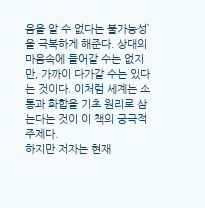음을 알 수 없다는 불가능성’을 극복하게 해준다. 상대의 마음속에 들어갈 수는 없지만, 가까이 다가갈 수는 있다는 것이다. 이처럼 세계는 소통과 화합을 기초 원리로 삼는다는 것이 이 책의 궁극적 주제다.
하지만 저자는 현재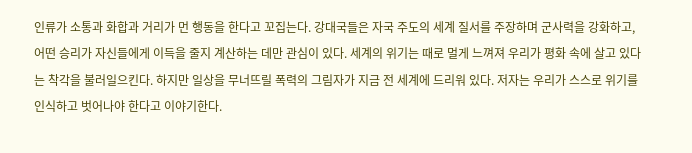인류가 소통과 화합과 거리가 먼 행동을 한다고 꼬집는다. 강대국들은 자국 주도의 세계 질서를 주장하며 군사력을 강화하고, 어떤 승리가 자신들에게 이득을 줄지 계산하는 데만 관심이 있다. 세계의 위기는 때로 멀게 느껴져 우리가 평화 속에 살고 있다는 착각을 불러일으킨다. 하지만 일상을 무너뜨릴 폭력의 그림자가 지금 전 세계에 드리워 있다. 저자는 우리가 스스로 위기를 인식하고 벗어나야 한다고 이야기한다.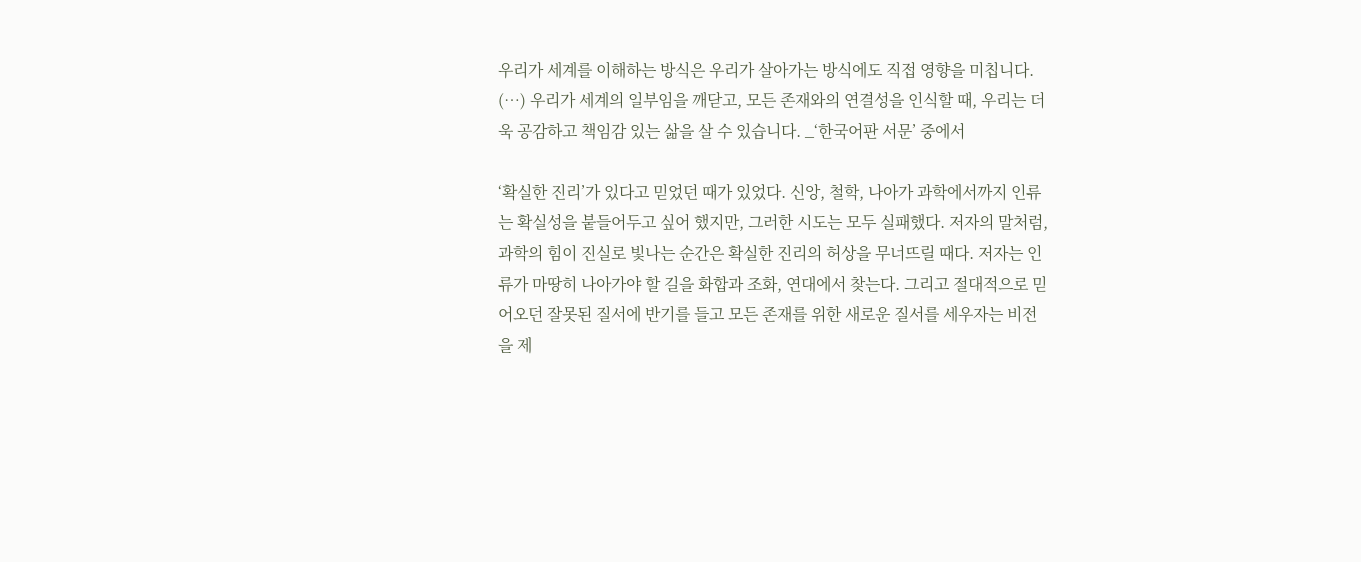우리가 세계를 이해하는 방식은 우리가 살아가는 방식에도 직접 영향을 미칩니다. (…) 우리가 세계의 일부임을 깨닫고, 모든 존재와의 연결성을 인식할 때, 우리는 더욱 공감하고 책임감 있는 삶을 살 수 있습니다. _‘한국어판 서문’ 중에서

‘확실한 진리’가 있다고 믿었던 때가 있었다. 신앙, 철학, 나아가 과학에서까지 인류는 확실성을 붙들어두고 싶어 했지만, 그러한 시도는 모두 실패했다. 저자의 말처럼, 과학의 힘이 진실로 빛나는 순간은 확실한 진리의 허상을 무너뜨릴 때다. 저자는 인류가 마땅히 나아가야 할 길을 화합과 조화, 연대에서 찾는다. 그리고 절대적으로 믿어오던 잘못된 질서에 반기를 들고 모든 존재를 위한 새로운 질서를 세우자는 비전을 제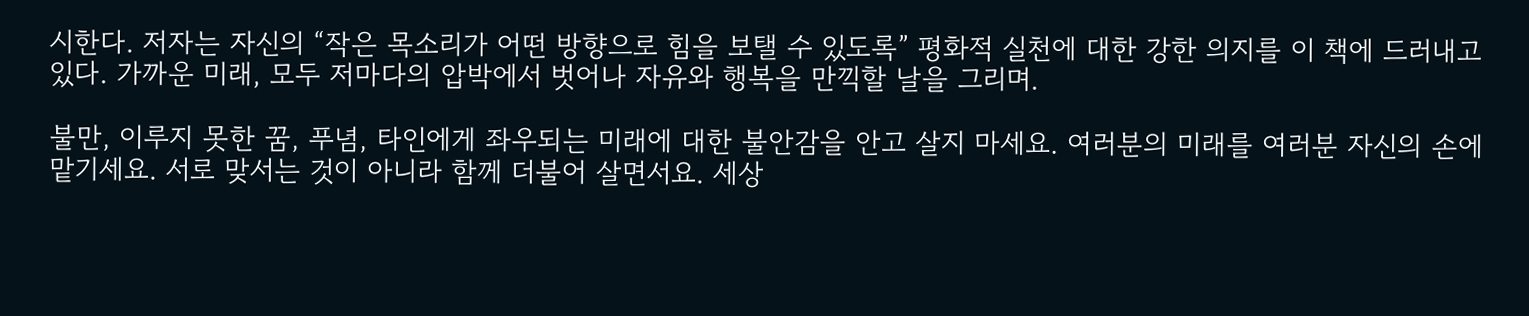시한다. 저자는 자신의 “작은 목소리가 어떤 방향으로 힘을 보탤 수 있도록” 평화적 실천에 대한 강한 의지를 이 책에 드러내고 있다. 가까운 미래, 모두 저마다의 압박에서 벗어나 자유와 행복을 만끽할 날을 그리며.

불만, 이루지 못한 꿈, 푸념, 타인에게 좌우되는 미래에 대한 불안감을 안고 살지 마세요. 여러분의 미래를 여러분 자신의 손에 맡기세요. 서로 맞서는 것이 아니라 함께 더불어 살면서요. 세상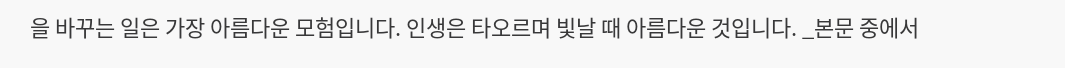을 바꾸는 일은 가장 아름다운 모험입니다. 인생은 타오르며 빛날 때 아름다운 것입니다. _본문 중에서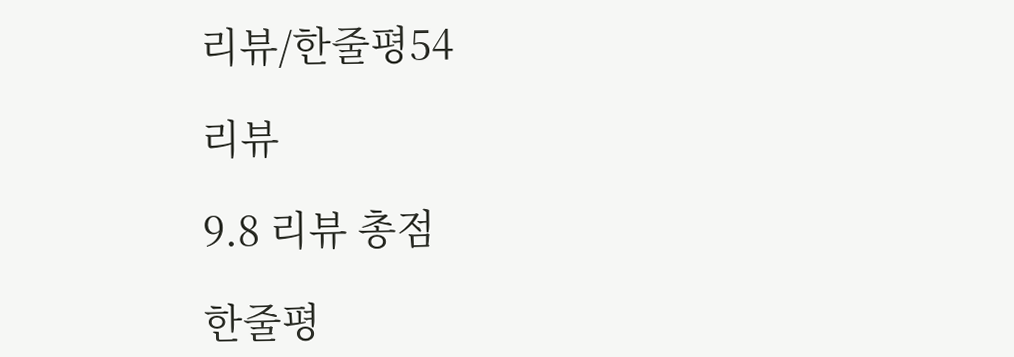리뷰/한줄평54

리뷰

9.8 리뷰 총점

한줄평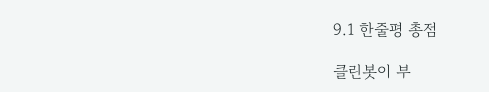9.1 한줄평 총점

클린봇이 부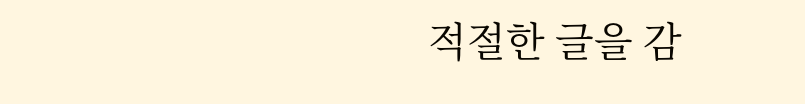적절한 글을 감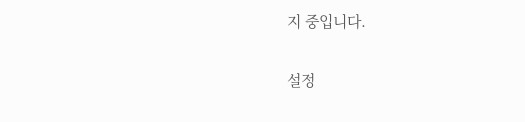지 중입니다.

설정